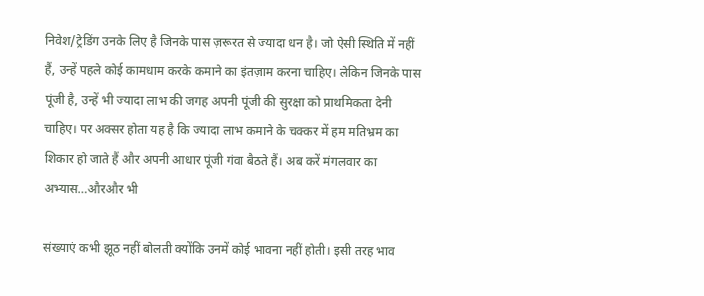निवेश/ट्रेडिंग उनके लिए है जिनके पास ज़रूरत से ज्यादा धन है। जो ऐसी स्थिति में नहीं हैं, उन्हें पहले कोई कामधाम करके कमाने का इंतज़ाम करना चाहिए। लेकिन जिनके पास पूंजी है, उन्हें भी ज्यादा लाभ की जगह अपनी पूंजी की सुरक्षा को प्राथमिकता देनी चाहिए। पर अक्सर होता यह है कि ज्यादा लाभ कमाने के चक्कर में हम मतिभ्रम का शिकार हो जाते हैं और अपनी आधार पूंजी गंवा बैठते हैं। अब करें मंगलवार का अभ्यास…औरऔर भी

संख्याएं कभी झूठ नहीं बोलती क्योंकि उनमें कोई भावना नहीं होती। इसी तरह भाव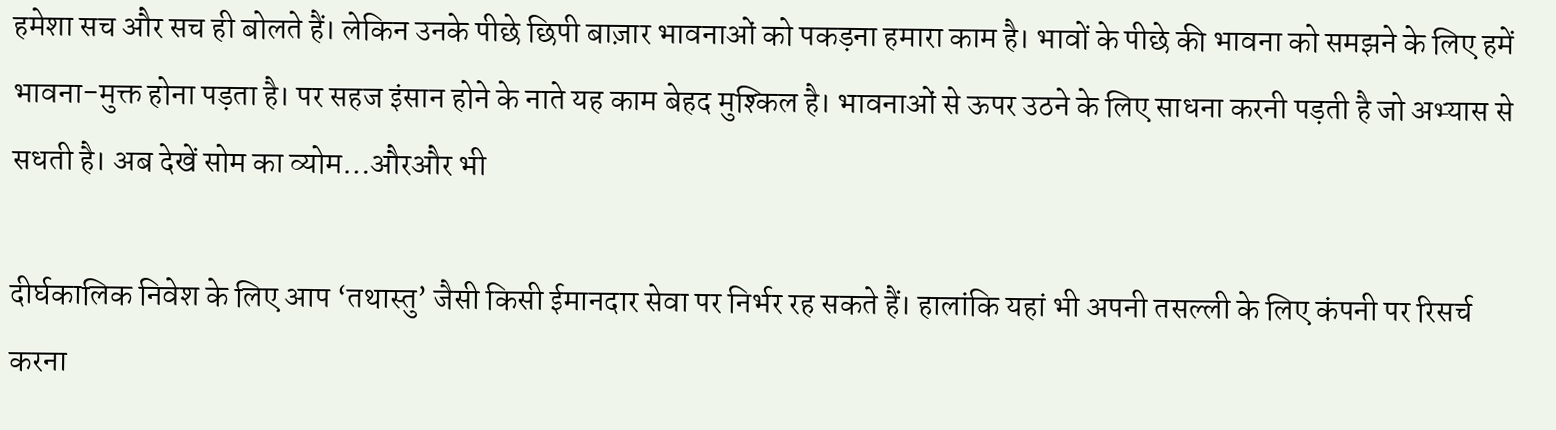हमेशा सच और सच ही बोलते हैं। लेकिन उनके पीछे छिपी बाज़ार भावनाओं को पकड़ना हमारा काम है। भावों के पीछे की भावना को समझने के लिए हमें भावना-मुक्त होना पड़ता है। पर सहज इंसान होने के नाते यह काम बेहद मुश्किल है। भावनाओं से ऊपर उठने के लिए साधना करनी पड़ती है जो अभ्यास से सधती है। अब देखें सोम का व्योम…औरऔर भी

दीर्घकालिक निवेश के लिए आप ‘तथास्तु’ जैसी किसी ईमानदार सेवा पर निर्भर रह सकते हैं। हालांकि यहां भी अपनी तसल्ली के लिए कंपनी पर रिसर्च करना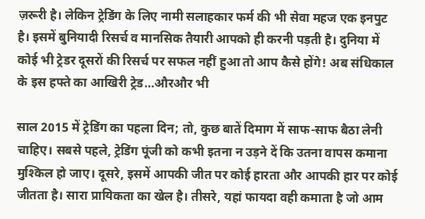ज़रूरी है। लेकिन ट्रेडिंग के लिए नामी सलाहकार फर्म की भी सेवा महज एक इनपुट है। इसमें बुनियादी रिसर्च व मानसिक तैयारी आपको ही करनी पड़ती है। दुनिया में कोई भी ट्रेडर दूसरों की रिसर्च पर सफल नहीं हुआ तो आप कैसे होंगे! अब संधिकाल के इस हफ्ते का आखिरी ट्रेड…औरऔर भी

साल 2015 में ट्रेडिंग का पहला दिन; तो, कुछ बातें दिमाग में साफ-साफ बैठा लेनी चाहिए। सबसे पहले, ट्रेडिंग पूंजी को कभी इतना न उड़ने दें कि उतना वापस कमाना मुश्किल हो जाए। दूसरे, इसमें आपकी जीत पर कोई हारता और आपकी हार पर कोई जीतता है। सारा प्रायिकता का खेल है। तीसरे, यहां फायदा वही कमाता है जो आम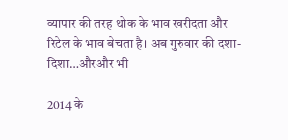व्यापार की तरह थोक के भाव खरीदता और रिटेल के भाव बेचता है। अब गुरुवार की दशा-दिशा…औरऔर भी

2014 के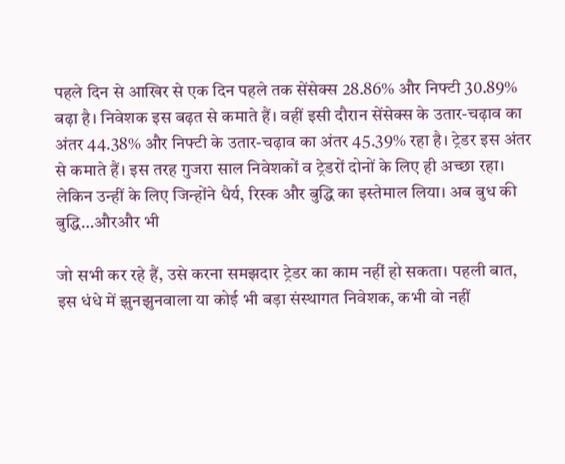पहले दिन से आखिर से एक दिन पहले तक सेंसेक्स 28.86% और निफ्टी 30.89% बढ़ा है। निवेशक इस बढ़त से कमाते हैं। वहीं इसी दौरान सेंसेक्स के उतार-चढ़ाव का अंतर 44.38% और निफ्टी के उतार-चढ़ाव का अंतर 45.39% रहा है। ट्रेडर इस अंतर से कमाते हैं। इस तरह गुजरा साल निवेशकों व ट्रेडरों दोनों के लिए ही अच्छा रहा। लेकिन उन्हीं के लिए जिन्होंने धैर्य, रिस्क और बुद्धि का इस्तेमाल लिया। अब बुध की बुद्धि…औरऔर भी

जो सभी कर रहे हैं, उसे करना समझदार ट्रेडर का काम नहीं हो सकता। पहली बात, इस धंधे में झुनझुनवाला या कोई भी बड़ा संस्थागत निवेशक, कभी वो नहीं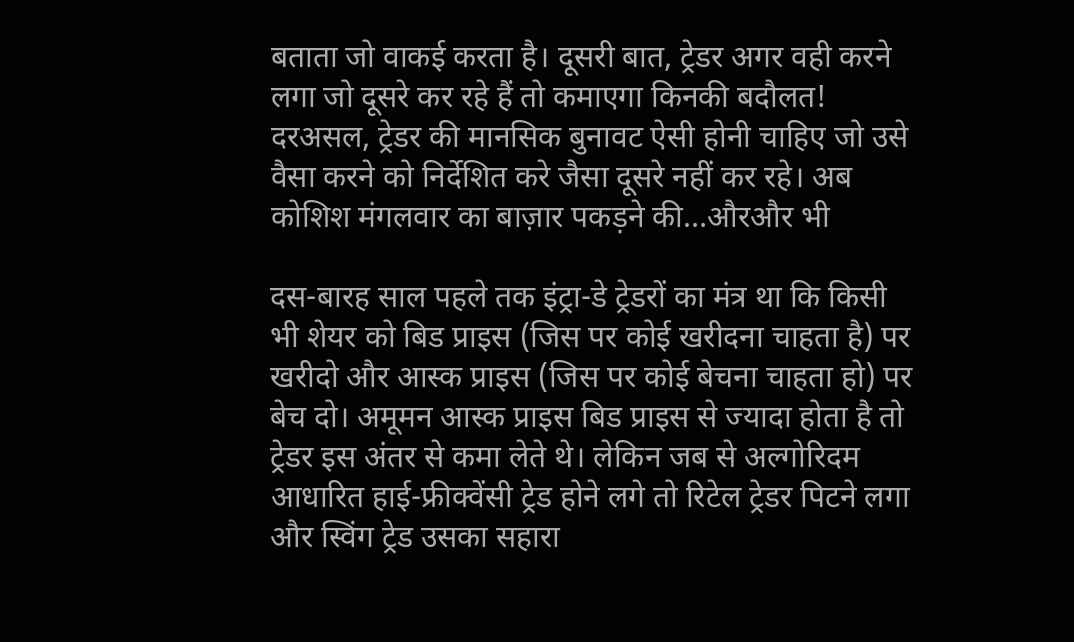बताता जो वाकई करता है। दूसरी बात, ट्रेडर अगर वही करने लगा जो दूसरे कर रहे हैं तो कमाएगा किनकी बदौलत! दरअसल, ट्रेडर की मानसिक बुनावट ऐसी होनी चाहिए जो उसे वैसा करने को निर्देशित करे जैसा दूसरे नहीं कर रहे। अब कोशिश मंगलवार का बाज़ार पकड़ने की…औरऔर भी

दस-बारह साल पहले तक इंट्रा-डे ट्रेडरों का मंत्र था कि किसी भी शेयर को बिड प्राइस (जिस पर कोई खरीदना चाहता है) पर खरीदो और आस्क प्राइस (जिस पर कोई बेचना चाहता हो) पर बेच दो। अमूमन आस्क प्राइस बिड प्राइस से ज्यादा होता है तो ट्रेडर इस अंतर से कमा लेते थे। लेकिन जब से अल्गोरिदम आधारित हाई-फ्रीक्वेंसी ट्रेड होने लगे तो रिटेल ट्रेडर पिटने लगा और स्विंग ट्रेड उसका सहारा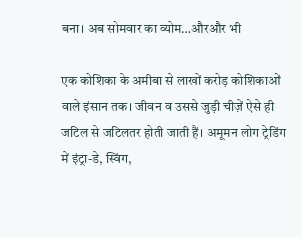बना। अब सोमवार का व्योम…औरऔर भी

एक कोशिका के अमीबा से लाखों करोड़ कोशिकाओं वाले इंसान तक। जीवन व उससे जुड़ी चीज़ें ऐसे ही जटिल से जटिलतर होती जाती हैं। अमूमन लोग ट्रेडिंग में इंट्रा-डे, स्विंग,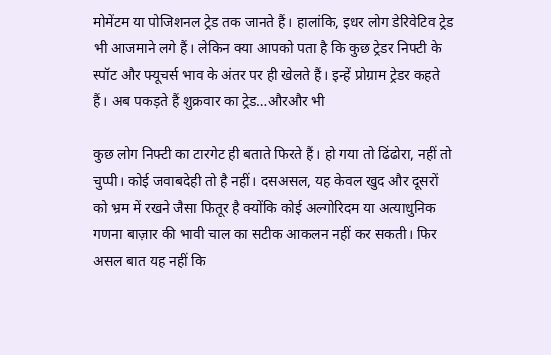मोमेंटम या पोजिशनल ट्रेड तक जानते हैं। हालांकि, इधर लोग डेरिवेटिव ट्रेड भी आजमाने लगे हैं। लेकिन क्या आपको पता है कि कुछ ट्रेडर निफ्टी के स्पॉट और फ्यूचर्स भाव के अंतर पर ही खेलते हैं। इन्हें प्रोग्राम ट्रेडर कहते हैं। अब पकड़ते हैं शुक्रवार का ट्रेड…औरऔर भी

कुछ लोग निफ्टी का टारगेट ही बताते फिरते हैं। हो गया तो ढिंढोरा, नहीं तो चुप्पी। कोई जवाबदेही तो है नहीं। दसअसल, यह केवल खुद और दूसरों को भ्रम में रखने जैसा फितूर है क्योंकि कोई अल्गोरिदम या अत्याधुनिक गणना बाज़ार की भावी चाल का सटीक आकलन नहीं कर सकती। फिर असल बात यह नहीं कि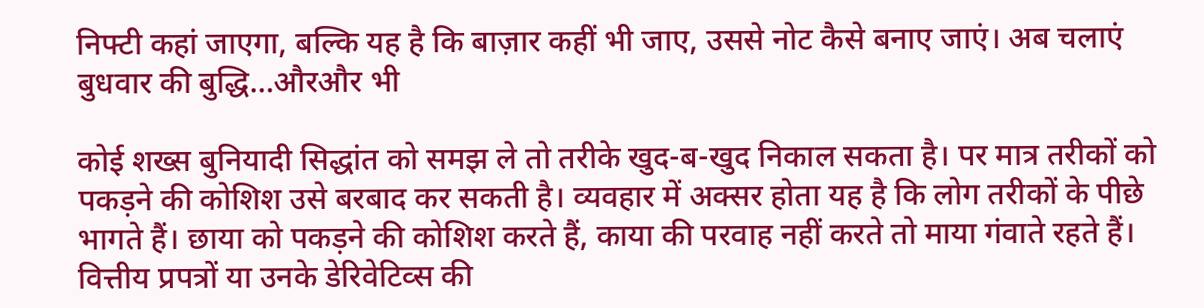निफ्टी कहां जाएगा, बल्कि यह है कि बाज़ार कहीं भी जाए, उससे नोट कैसे बनाए जाएं। अब चलाएं बुधवार की बुद्धि…औरऔर भी

कोई शख्स बुनियादी सिद्धांत को समझ ले तो तरीके खुद-ब-खुद निकाल सकता है। पर मात्र तरीकों को पकड़ने की कोशिश उसे बरबाद कर सकती है। व्यवहार में अक्सर होता यह है कि लोग तरीकों के पीछे भागते हैं। छाया को पकड़ने की कोशिश करते हैं, काया की परवाह नहीं करते तो माया गंवाते रहते हैं। वित्तीय प्रपत्रों या उनके डेरिवेटिव्स की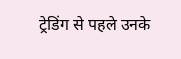ट्रेडिंग से पहले उनके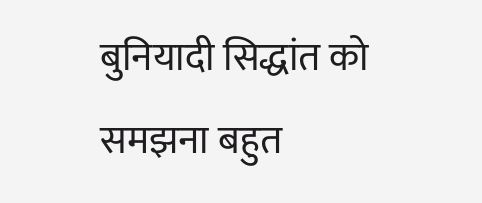बुनियादी सिद्धांत को समझना बहुत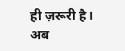ही ज़रूरी है। अब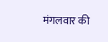मंगलवार की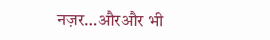नज़र…औरऔर भी